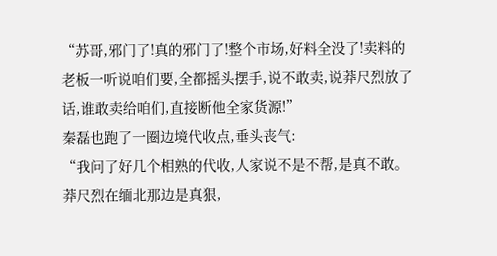“苏哥,邪门了!真的邪门了!整个市场,好料全没了!卖料的老板一听说咱们要,全都摇头摆手,说不敢卖,说莽尺烈放了话,谁敢卖给咱们,直接断他全家货源!”
秦磊也跑了一圈边境代收点,垂头丧气:
“我问了好几个相熟的代收,人家说不是不帮,是真不敢。莽尺烈在缅北那边是真狠,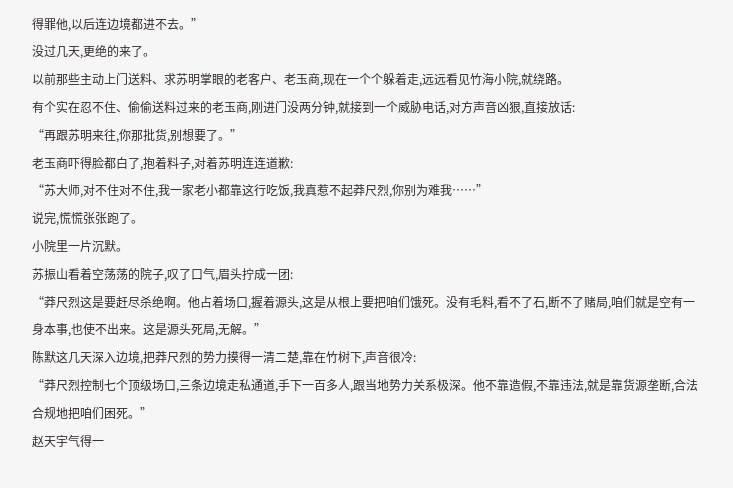得罪他,以后连边境都进不去。”
没过几天,更绝的来了。
以前那些主动上门送料、求苏明掌眼的老客户、老玉商,现在一个个躲着走,远远看见竹海小院,就绕路。
有个实在忍不住、偷偷送料过来的老玉商,刚进门没两分钟,就接到一个威胁电话,对方声音凶狠,直接放话:
“再跟苏明来往,你那批货,别想要了。”
老玉商吓得脸都白了,抱着料子,对着苏明连连道歉:
“苏大师,对不住对不住,我一家老小都靠这行吃饭,我真惹不起莽尺烈,你别为难我……”
说完,慌慌张张跑了。
小院里一片沉默。
苏振山看着空荡荡的院子,叹了口气,眉头拧成一团:
“莽尺烈这是要赶尽杀绝啊。他占着场口,握着源头,这是从根上要把咱们饿死。没有毛料,看不了石,断不了赌局,咱们就是空有一身本事,也使不出来。这是源头死局,无解。”
陈默这几天深入边境,把莽尺烈的势力摸得一清二楚,靠在竹树下,声音很冷:
“莽尺烈控制七个顶级场口,三条边境走私通道,手下一百多人,跟当地势力关系极深。他不靠造假,不靠违法,就是靠货源垄断,合法合规地把咱们困死。”
赵天宇气得一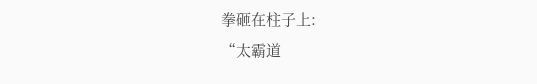拳砸在柱子上:
“太霸道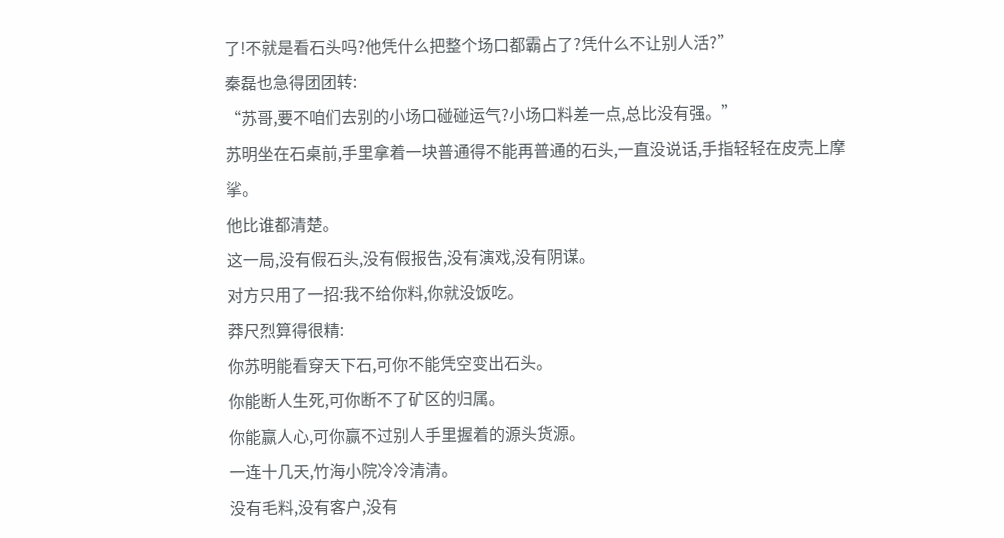了!不就是看石头吗?他凭什么把整个场口都霸占了?凭什么不让别人活?”
秦磊也急得团团转:
“苏哥,要不咱们去别的小场口碰碰运气?小场口料差一点,总比没有强。”
苏明坐在石桌前,手里拿着一块普通得不能再普通的石头,一直没说话,手指轻轻在皮壳上摩挲。
他比谁都清楚。
这一局,没有假石头,没有假报告,没有演戏,没有阴谋。
对方只用了一招:我不给你料,你就没饭吃。
莽尺烈算得很精:
你苏明能看穿天下石,可你不能凭空变出石头。
你能断人生死,可你断不了矿区的归属。
你能赢人心,可你赢不过别人手里握着的源头货源。
一连十几天,竹海小院冷冷清清。
没有毛料,没有客户,没有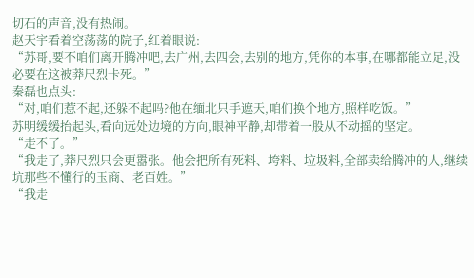切石的声音,没有热闹。
赵天宇看着空荡荡的院子,红着眼说:
“苏哥,要不咱们离开腾冲吧,去广州,去四会,去别的地方,凭你的本事,在哪都能立足,没必要在这被莽尺烈卡死。”
秦磊也点头:
“对,咱们惹不起,还躲不起吗?他在缅北只手遮天,咱们换个地方,照样吃饭。”
苏明缓缓抬起头,看向远处边境的方向,眼神平静,却带着一股从不动摇的坚定。
“走不了。”
“我走了,莽尺烈只会更嚣张。他会把所有死料、垮料、垃圾料,全部卖给腾冲的人,继续坑那些不懂行的玉商、老百姓。”
“我走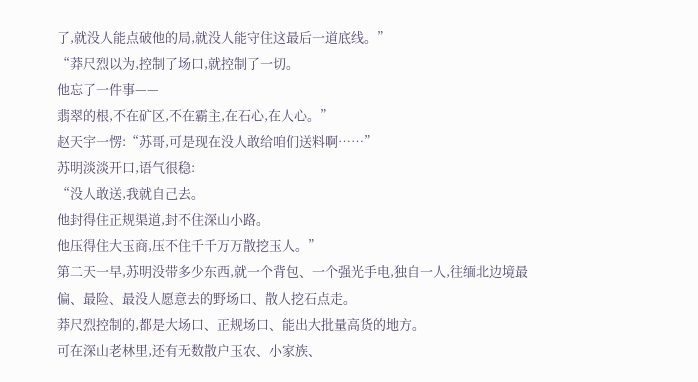了,就没人能点破他的局,就没人能守住这最后一道底线。”
“莽尺烈以为,控制了场口,就控制了一切。
他忘了一件事——
翡翠的根,不在矿区,不在霸主,在石心,在人心。”
赵天宇一愣:“苏哥,可是现在没人敢给咱们送料啊……”
苏明淡淡开口,语气很稳:
“没人敢送,我就自己去。
他封得住正规渠道,封不住深山小路。
他压得住大玉商,压不住千千万万散挖玉人。”
第二天一早,苏明没带多少东西,就一个背包、一个强光手电,独自一人,往缅北边境最偏、最险、最没人愿意去的野场口、散人挖石点走。
莽尺烈控制的,都是大场口、正规场口、能出大批量高货的地方。
可在深山老林里,还有无数散户玉农、小家族、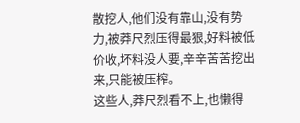散挖人,他们没有靠山,没有势力,被莽尺烈压得最狠,好料被低价收,坏料没人要,辛辛苦苦挖出来,只能被压榨。
这些人,莽尺烈看不上,也懒得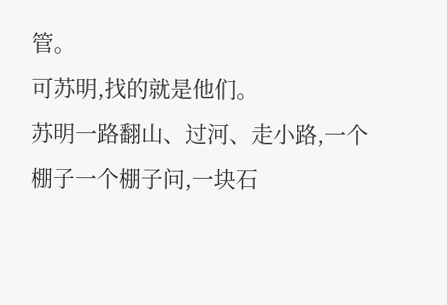管。
可苏明,找的就是他们。
苏明一路翻山、过河、走小路,一个棚子一个棚子问,一块石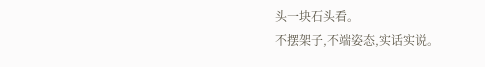头一块石头看。
不摆架子,不端姿态,实话实说。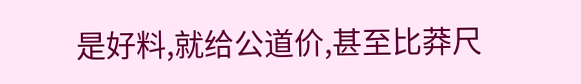是好料,就给公道价,甚至比莽尺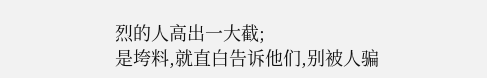烈的人高出一大截;
是垮料,就直白告诉他们,别被人骗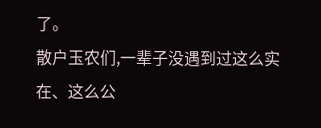了。
散户玉农们,一辈子没遇到过这么实在、这么公